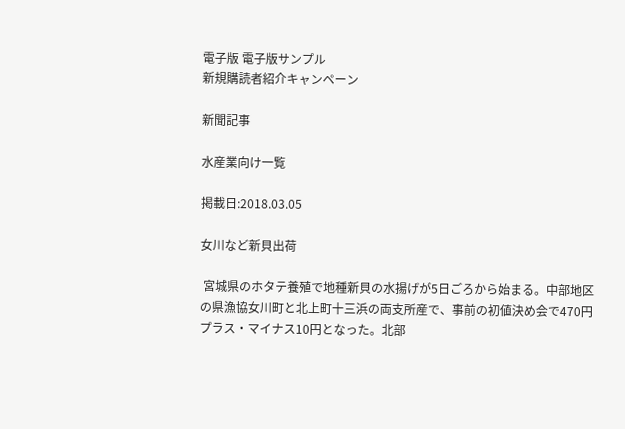電子版 電子版サンプル
新規購読者紹介キャンペーン

新聞記事

水産業向け一覧

掲載日:2018.03.05

女川など新貝出荷

 宮城県のホタテ養殖で地種新貝の水揚げが5日ごろから始まる。中部地区の県漁協女川町と北上町十三浜の両支所産で、事前の初値決め会で470円プラス・マイナス10円となった。北部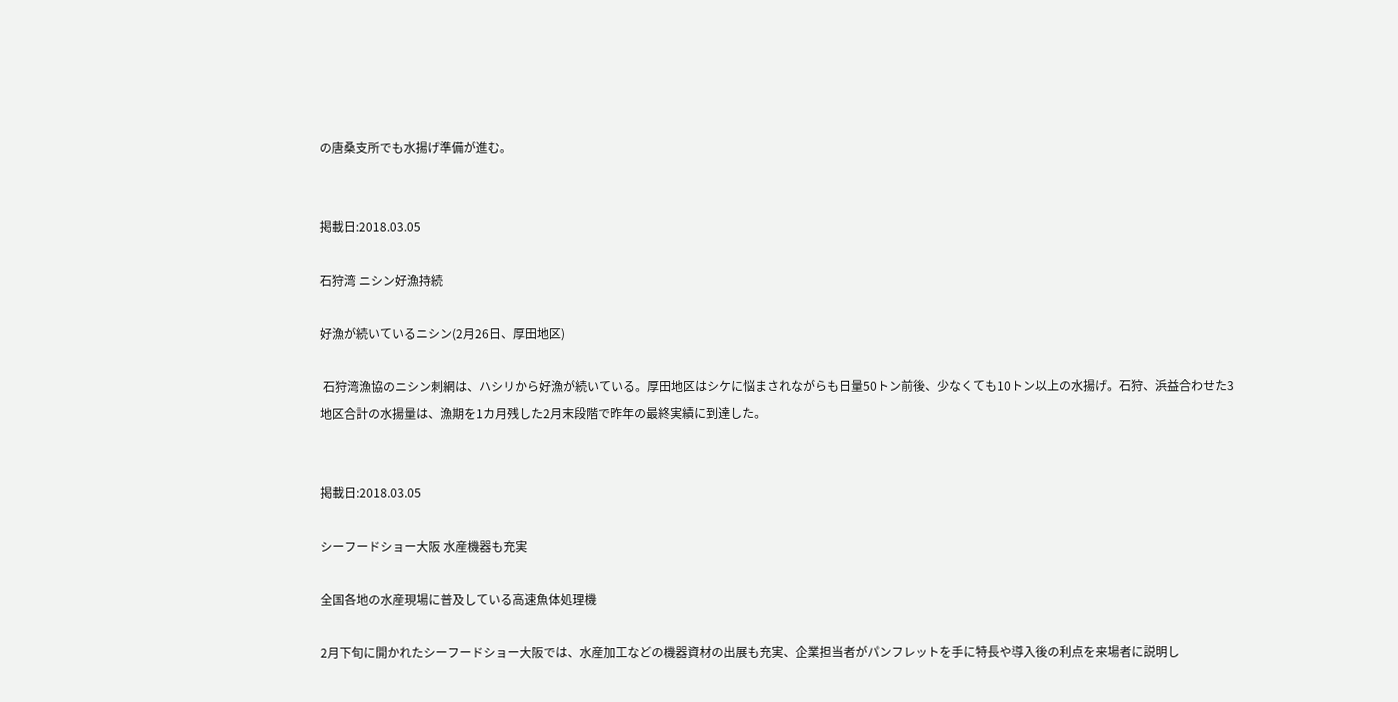の唐桑支所でも水揚げ準備が進む。


掲載日:2018.03.05

石狩湾 ニシン好漁持続

好漁が続いているニシン(2月26日、厚田地区)

 石狩湾漁協のニシン刺網は、ハシリから好漁が続いている。厚田地区はシケに悩まされながらも日量50トン前後、少なくても10トン以上の水揚げ。石狩、浜益合わせた3地区合計の水揚量は、漁期を1カ月残した2月末段階で昨年の最終実績に到達した。


掲載日:2018.03.05

シーフードショー大阪 水産機器も充実

全国各地の水産現場に普及している高速魚体処理機

2月下旬に開かれたシーフードショー大阪では、水産加工などの機器資材の出展も充実、企業担当者がパンフレットを手に特長や導入後の利点を来場者に説明し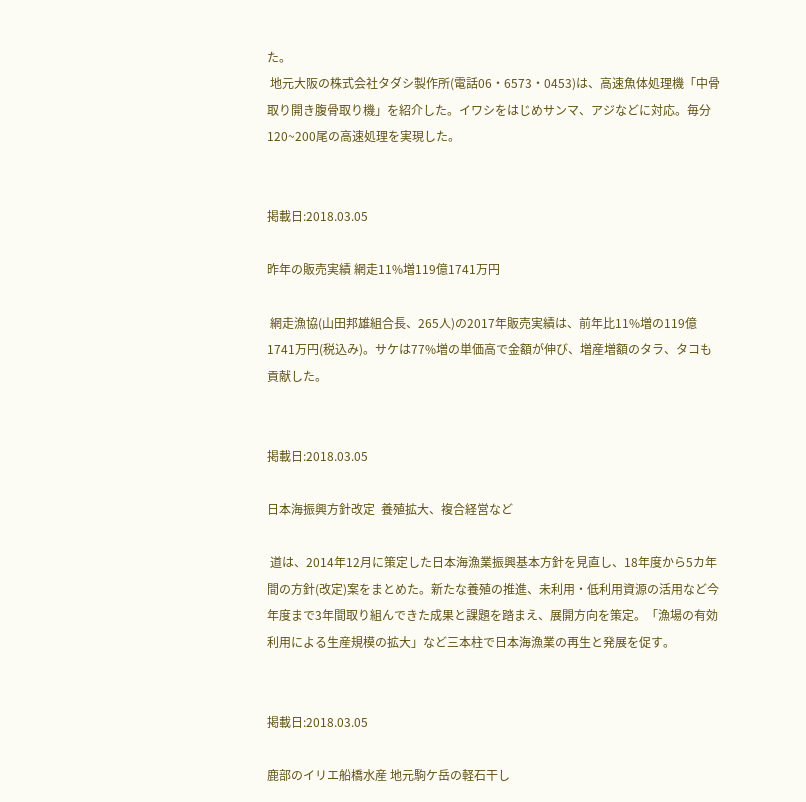た。
 地元大阪の株式会社タダシ製作所(電話06・6573・0453)は、高速魚体処理機「中骨取り開き腹骨取り機」を紹介した。イワシをはじめサンマ、アジなどに対応。毎分120~200尾の高速処理を実現した。


掲載日:2018.03.05

昨年の販売実績 網走11%増119億1741万円

 網走漁協(山田邦雄組合長、265人)の2017年販売実績は、前年比11%増の119億1741万円(税込み)。サケは77%増の単価高で金額が伸び、増産増額のタラ、タコも貢献した。


掲載日:2018.03.05

日本海振興方針改定  養殖拡大、複合経営など

 道は、2014年12月に策定した日本海漁業振興基本方針を見直し、18年度から5カ年間の方針(改定)案をまとめた。新たな養殖の推進、未利用・低利用資源の活用など今年度まで3年間取り組んできた成果と課題を踏まえ、展開方向を策定。「漁場の有効利用による生産規模の拡大」など三本柱で日本海漁業の再生と発展を促す。


掲載日:2018.03.05

鹿部のイリエ船橋水産 地元駒ケ岳の軽石干し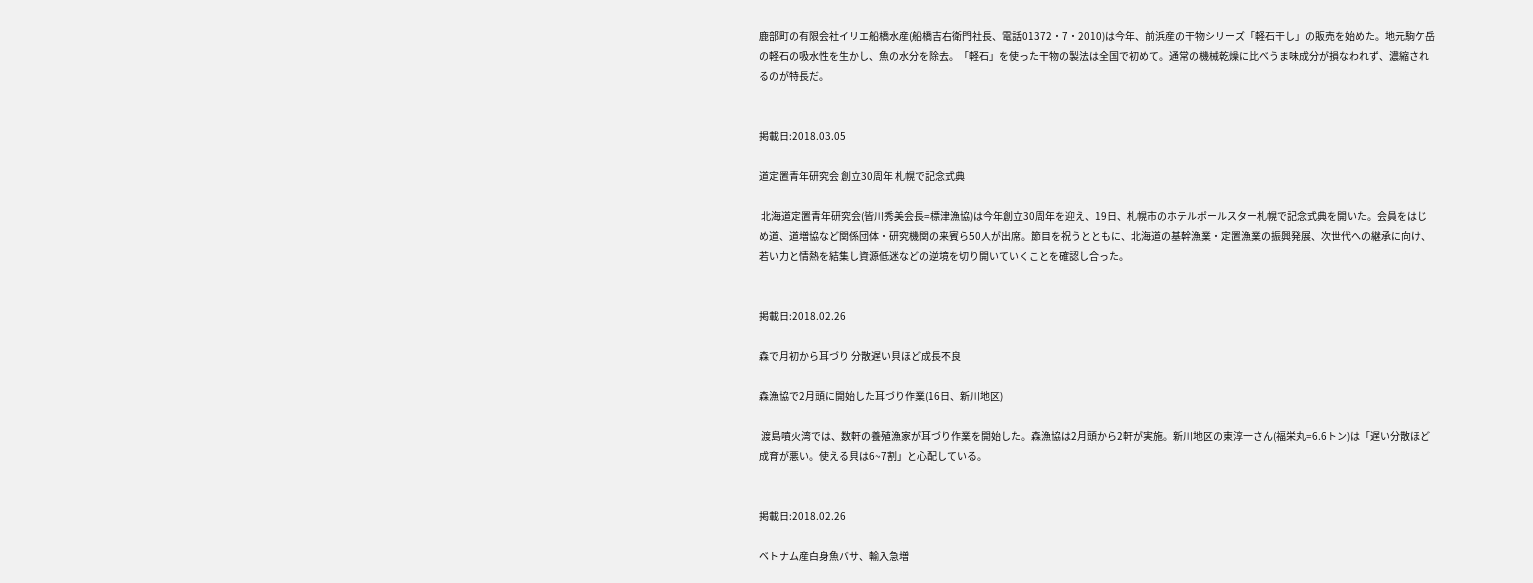鹿部町の有限会社イリエ船橋水産(船橋吉右衛門社長、電話01372・7・2010)は今年、前浜産の干物シリーズ「軽石干し」の販売を始めた。地元駒ケ岳の軽石の吸水性を生かし、魚の水分を除去。「軽石」を使った干物の製法は全国で初めて。通常の機械乾燥に比べうま味成分が損なわれず、濃縮されるのが特長だ。


掲載日:2018.03.05

道定置青年研究会 創立30周年 札幌で記念式典

 北海道定置青年研究会(皆川秀美会長=標津漁協)は今年創立30周年を迎え、19日、札幌市のホテルポールスター札幌で記念式典を開いた。会員をはじめ道、道増協など関係団体・研究機関の来賓ら50人が出席。節目を祝うとともに、北海道の基幹漁業・定置漁業の振興発展、次世代への継承に向け、若い力と情熱を結集し資源低迷などの逆境を切り開いていくことを確認し合った。


掲載日:2018.02.26

森で月初から耳づり 分散遅い貝ほど成長不良

森漁協で2月頭に開始した耳づり作業(16日、新川地区)

 渡島噴火湾では、数軒の養殖漁家が耳づり作業を開始した。森漁協は2月頭から2軒が実施。新川地区の東淳一さん(福栄丸=6.6トン)は「遅い分散ほど成育が悪い。使える貝は6~7割」と心配している。


掲載日:2018.02.26

ベトナム産白身魚バサ、輸入急増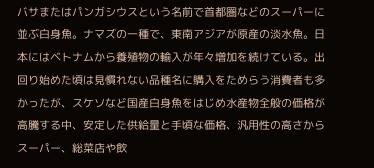バサまたはパンガシウスという名前で首都圏などのスーパーに並ぶ白身魚。ナマズの一種で、東南アジアが原産の淡水魚。日本にはベトナムから養殖物の輸入が年々増加を続けている。出回り始めた頃は見慣れない品種名に購入をためらう消費者も多かったが、スケソなど国産白身魚をはじめ水産物全般の価格が高騰する中、安定した供給量と手頃な価格、汎用性の高さからスーパー、総菜店や飲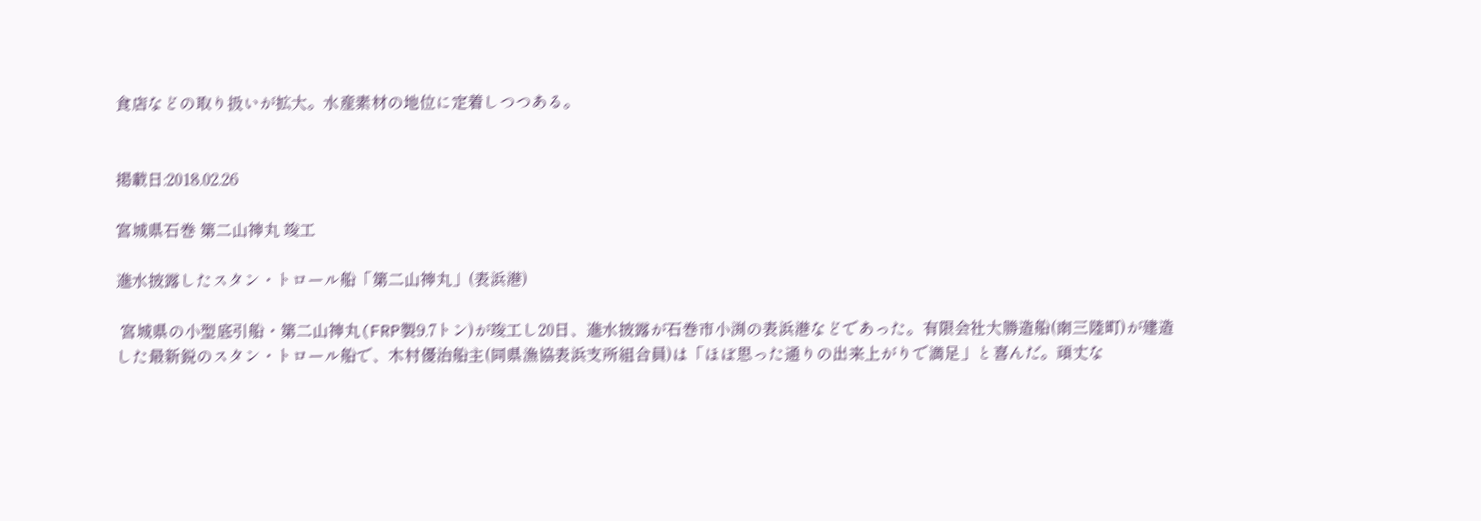食店などの取り扱いが拡大。水産素材の地位に定着しつつある。


掲載日:2018.02.26

宮城県石巻 第二山神丸 竣工

進水披露したスタン・トロール船「第二山神丸」(表浜港)

 宮城県の小型底引船・第二山神丸(FRP製9.7トン)が竣工し20日、進水披露が石巻市小渕の表浜港などであった。有限会社大勝造船(南三陸町)が建造した最新鋭のスタン・トロール船で、木村優治船主(同県漁協表浜支所組合員)は「ほぼ思った通りの出来上がりで満足」と喜んだ。頑丈な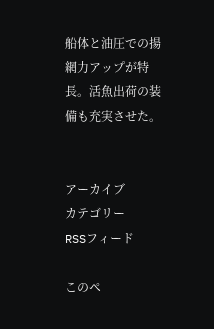船体と油圧での揚網力アップが特長。活魚出荷の装備も充実させた。


アーカイブ
カテゴリー
RSSフィード

このペ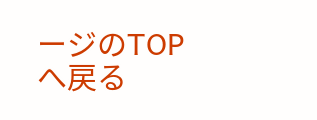ージのTOPへ戻る